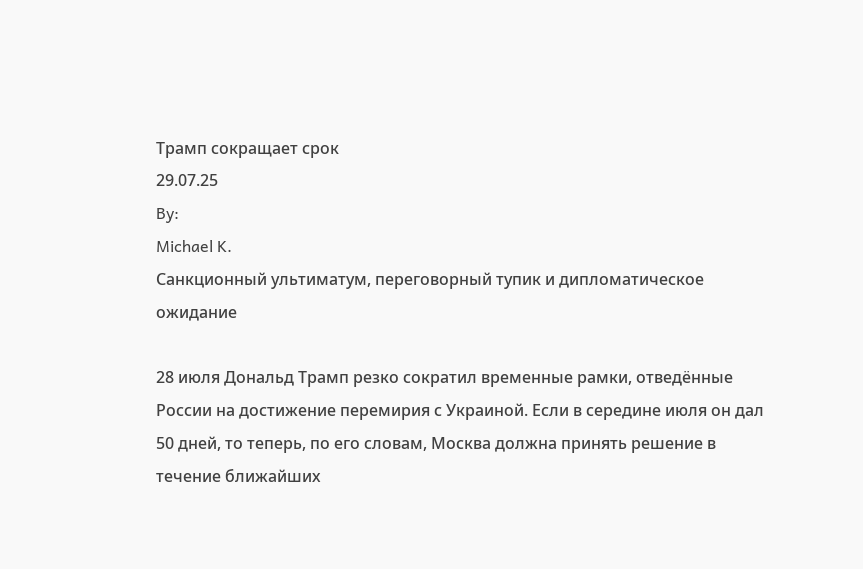Трамп сокращает срок
29.07.25
By:
Michael K.
Санкционный ультиматум, переговорный тупик и дипломатическое ожидание

28 июля Дональд Трамп резко сократил временные рамки, отведённые России на достижение перемирия с Украиной. Если в середине июля он дал 50 дней, то теперь, по его словам, Москва должна принять решение в течение ближайших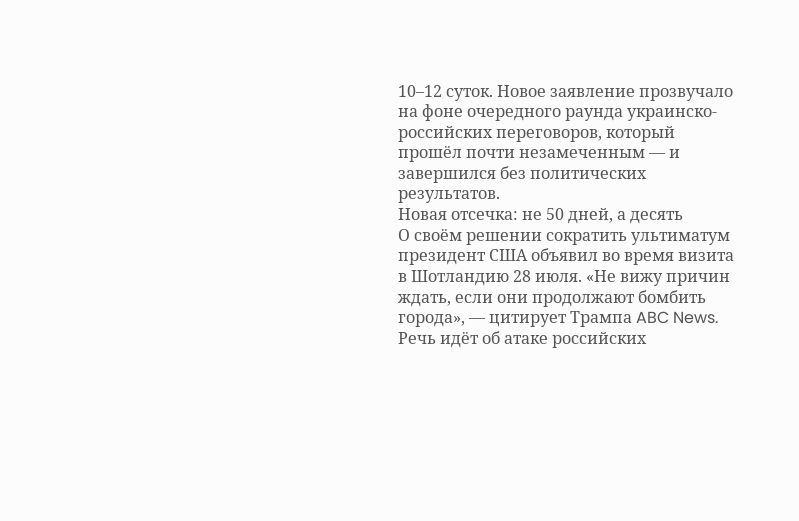10–12 суток. Новое заявление прозвучало на фоне очередного раунда украинско-российских переговоров, который прошёл почти незамеченным — и завершился без политических результатов.
Новая отсечка: не 50 дней, а десять
О своём решении сократить ультиматум президент США объявил во время визита в Шотландию 28 июля. «Не вижу причин ждать, если они продолжают бомбить города», — цитирует Трампа ABC News. Речь идёт об атаке российских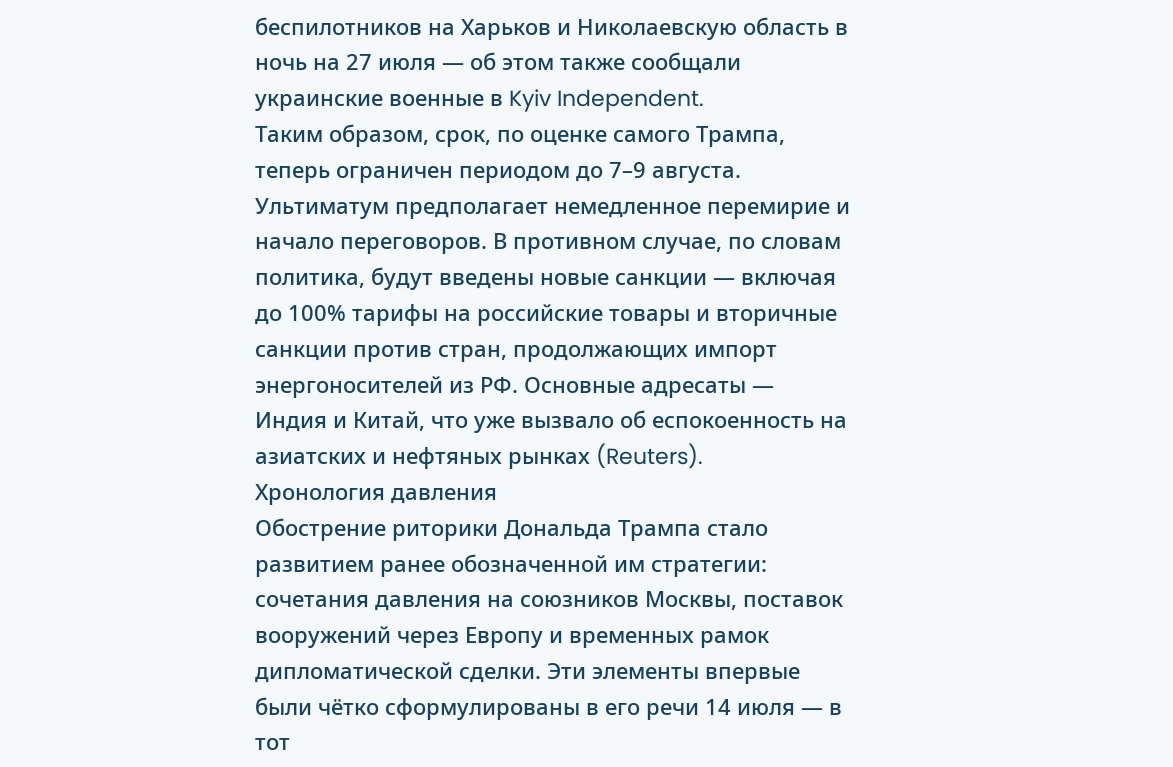беспилотников на Харьков и Николаевскую область в ночь на 27 июля — об этом также сообщали украинские военные в Kyiv Independent.
Таким образом, срок, по оценке самого Трампа, теперь ограничен периодом до 7–9 августа. Ультиматум предполагает немедленное перемирие и начало переговоров. В противном случае, по словам политика, будут введены новые санкции — включая до 100% тарифы на российские товары и вторичные санкции против стран, продолжающих импорт энергоносителей из РФ. Основные адресаты — Индия и Китай, что уже вызвало об еспокоенность на азиатских и нефтяных рынках (Reuters).
Хронология давления
Обострение риторики Дональда Трампа стало развитием ранее обозначенной им стратегии: сочетания давления на союзников Москвы, поставок вооружений через Европу и временных рамок дипломатической сделки. Эти элементы впервые были чётко сформулированы в его речи 14 июля — в тот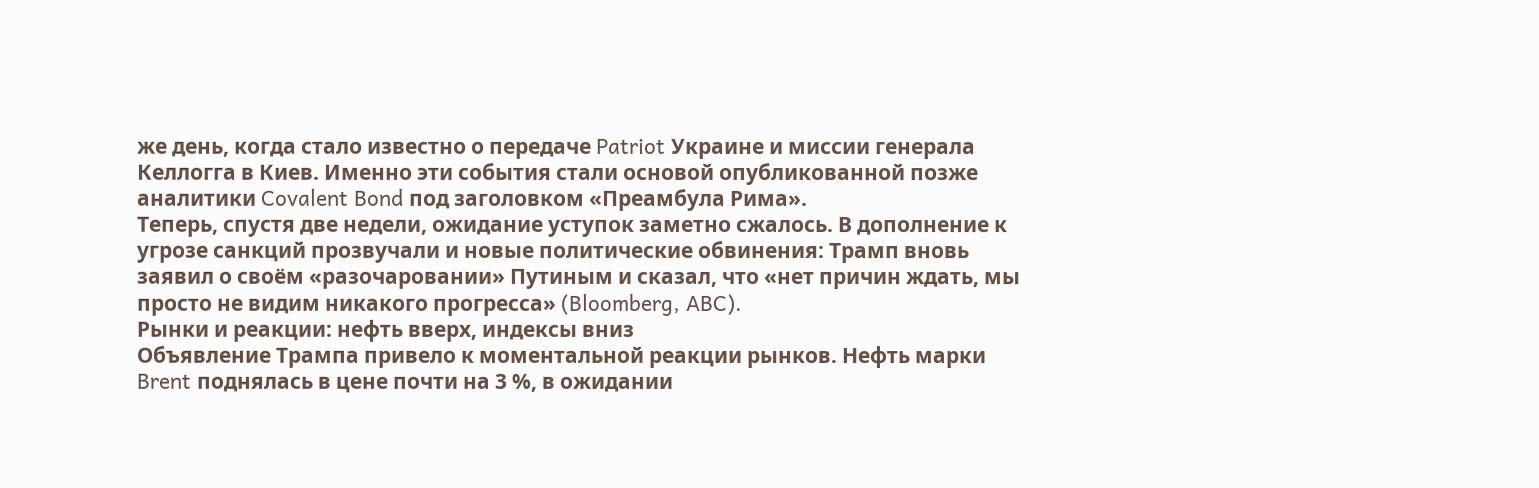же день, когда стало известно о передаче Patriot Украине и миссии генерала Келлогга в Киев. Именно эти события стали основой опубликованной позже аналитики Covalent Bond под заголовком «Преамбула Рима».
Теперь, спустя две недели, ожидание уступок заметно сжалось. В дополнение к угрозе санкций прозвучали и новые политические обвинения: Трамп вновь заявил о своём «разочаровании» Путиным и сказал, что «нет причин ждать, мы просто не видим никакого прогресса» (Bloomberg, ABC).
Рынки и реакции: нефть вверх, индексы вниз
Объявление Трампа привело к моментальной реакции рынков. Нефть марки Brent поднялась в цене почти на 3 %, в ожидании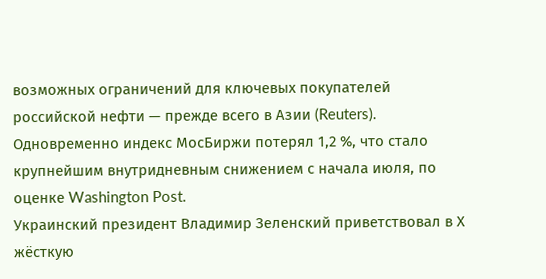возможных ограничений для ключевых покупателей российской нефти — прежде всего в Азии (Reuters). Одновременно индекс МосБиржи потерял 1,2 %, что стало крупнейшим внутридневным снижением с начала июля, по оценке Washington Post.
Украинский президент Владимир Зеленский приветствовал в Х жёсткую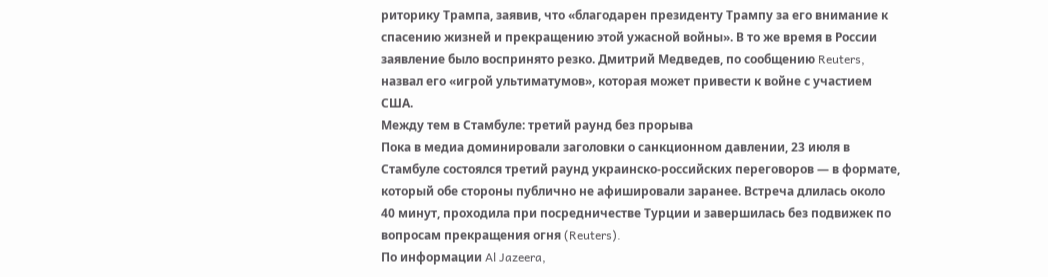риторику Трампа, заявив, что «благодарен президенту Трампу за его внимание к спасению жизней и прекращению этой ужасной войны». В то же время в России заявление было воспринято резко. Дмитрий Медведев, по сообщению Reuters, назвал его «игрой ультиматумов», которая может привести к войне с участием США.
Между тем в Стамбуле: третий раунд без прорыва
Пока в медиа доминировали заголовки о санкционном давлении, 23 июля в Стамбуле состоялся третий раунд украинско-российских переговоров — в формате, который обе стороны публично не афишировали заранее. Встреча длилась около 40 минут, проходила при посредничестве Турции и завершилась без подвижек по вопросам прекращения огня (Reuters).
По информации Al Jazeera,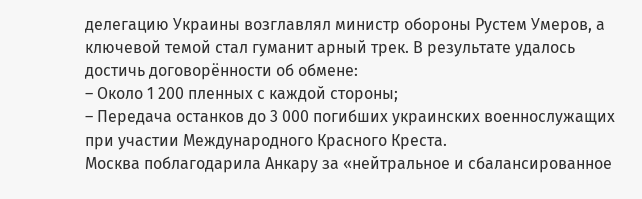делегацию Украины возглавлял министр обороны Рустем Умеров, а ключевой темой стал гуманит арный трек. В результате удалось достичь договорённости об обмене:
– Около 1 200 пленных с каждой стороны;
– Передача останков до 3 000 погибших украинских военнослужащих при участии Международного Красного Креста.
Москва поблагодарила Анкару за «нейтральное и сбалансированное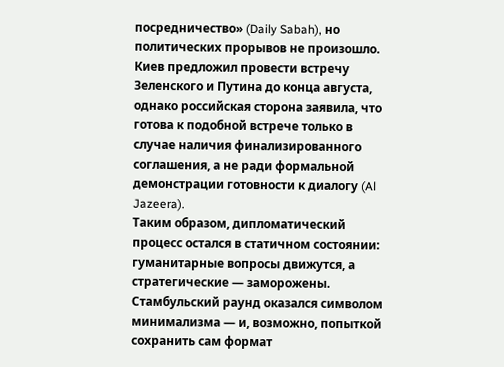посредничество» (Daily Sabah), но политических прорывов не произошло. Киев предложил провести встречу Зеленского и Путина до конца августа, однако российская сторона заявила, что готова к подобной встрече только в случае наличия финализированного соглашения, а не ради формальной демонстрации готовности к диалогу (Al Jazeera).
Таким образом, дипломатический процесс остался в статичном состоянии: гуманитарные вопросы движутся, а стратегические — заморожены. Стамбульский раунд оказался символом минимализма — и, возможно, попыткой сохранить сам формат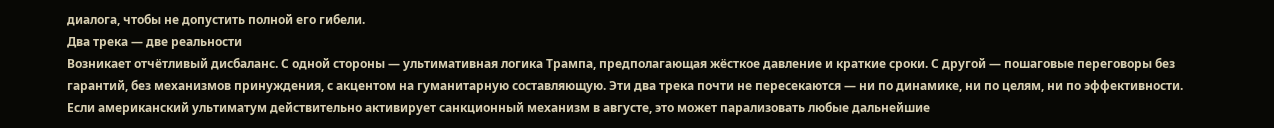диалога, чтобы не допустить полной его гибели.
Два трека — две реальности
Возникает отчётливый дисбаланс. С одной стороны — ультимативная логика Трампа, предполагающая жёсткое давление и краткие сроки. С другой — пошаговые переговоры без гарантий, без механизмов принуждения, с акцентом на гуманитарную составляющую. Эти два трека почти не пересекаются — ни по динамике, ни по целям, ни по эффективности.
Если американский ультиматум действительно активирует санкционный механизм в августе, это может парализовать любые дальнейшие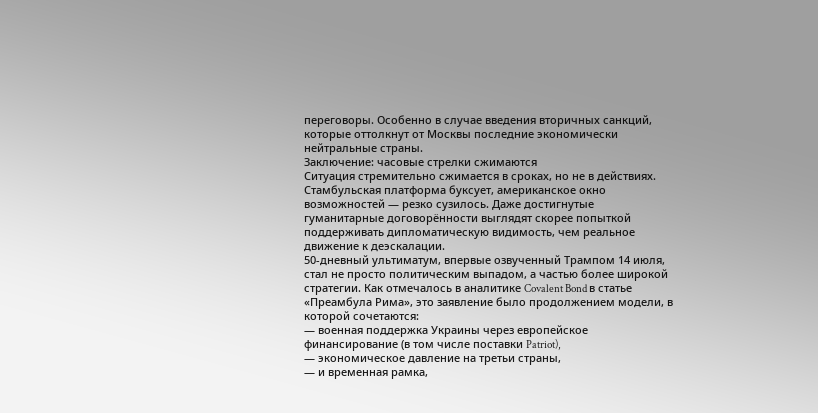переговоры. Особенно в случае введения вторичных санкций, которые оттолкнут от Москвы последние экономически нейтральные страны.
Заключение: часовые стрелки сжимаются
Ситуация стремительно сжимается в сроках, но не в действиях. Стамбульская платформа буксует, американское окно возможностей — резко сузилось. Даже достигнутые гуманитарные договорённости выглядят скорее попыткой поддерживать дипломатическую видимость, чем реальное движение к деэскалации.
50-дневный ультиматум, впервые озвученный Трампом 14 июля, стал не просто политическим выпадом, а частью более широкой стратегии. Как отмечалось в аналитике Covalent Bond в статье «Преамбула Рима», это заявление было продолжением модели, в которой сочетаются:
— военная поддержка Украины через европейское финансирование (в том числе поставки Patriot),
— экономическое давление на третьи страны,
— и временная рамка,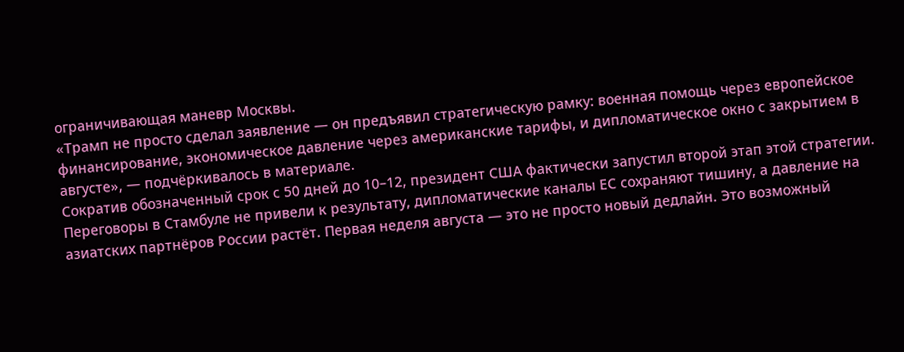ограничивающая маневр Москвы.
«Трамп не просто сделал заявление — он предъявил стратегическую рамку: военная помощь через европейское финансирование, экономическое давление через американские тарифы, и дипломатическое окно с закрытием в августе», — подчёркивалось в материале.
Сократив обозначенный срок с 50 дней до 10–12, президент США фактически запустил второй этап этой стратегии. Переговоры в Стамбуле не привели к результату, дипломатические каналы ЕС сохраняют тишину, а давление на азиатских партнёров России растёт. Первая неделя августа — это не просто новый дедлайн. Это возможный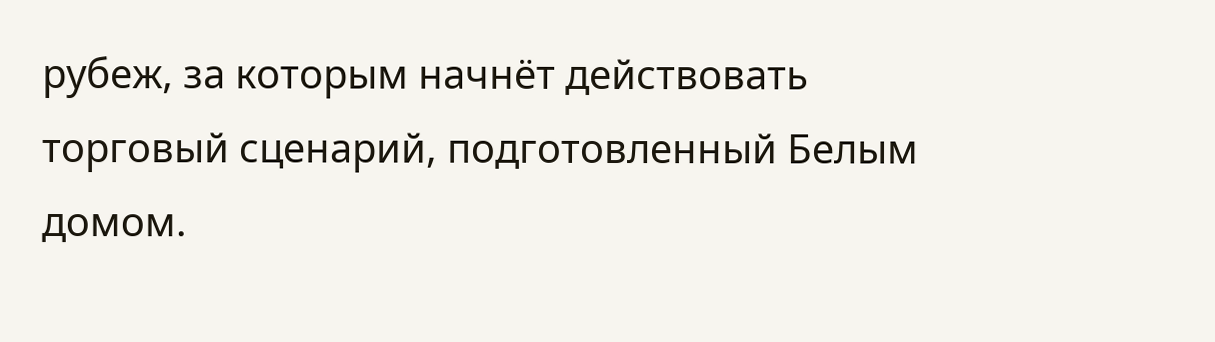рубеж, за которым начнёт действовать торговый сценарий, подготовленный Белым домом.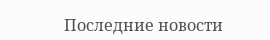Последние новости